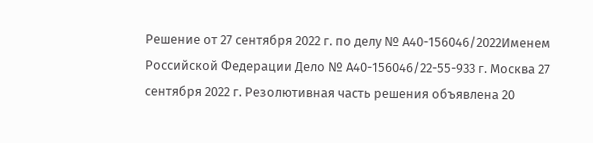Решение от 27 сентября 2022 г. по делу № А40-156046/2022Именем Российской Федерации Дело № А40-156046/22-55-933 г. Москва 27 сентября 2022 г. Резолютивная часть решения объявлена 20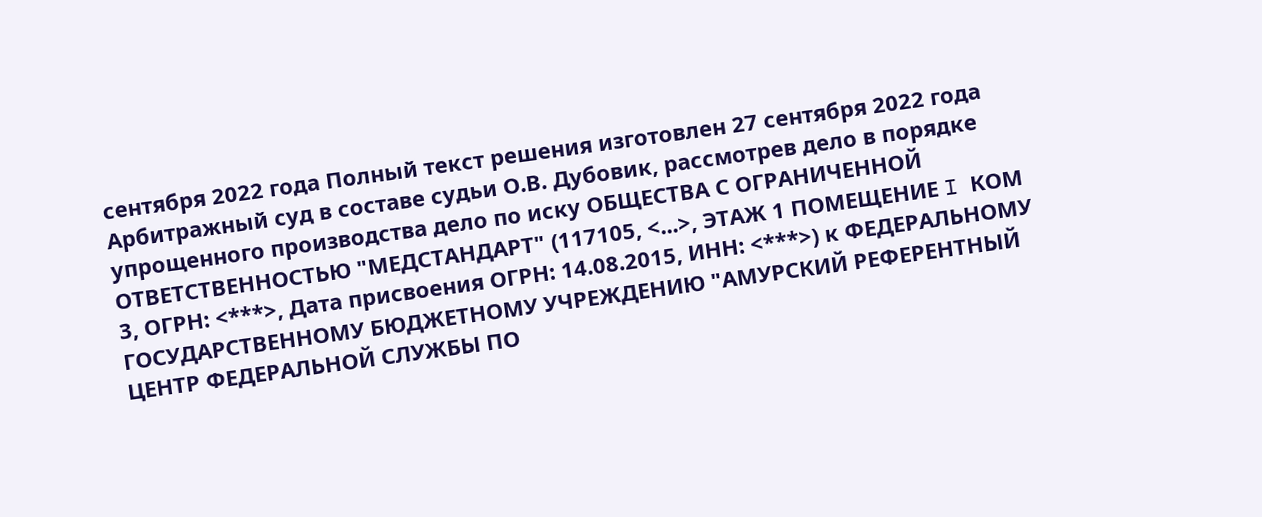сентября 2022 года Полный текст решения изготовлен 27 сентября 2022 года Арбитражный суд в составе судьи О.В. Дубовик, рассмотрев дело в порядке упрощенного производства дело по иску ОБЩЕСТВА С ОГРАНИЧЕННОЙ ОТВЕТСТВЕННОСТЬЮ "МЕДСТАНДАРТ" (117105, <...>, ЭТАЖ 1 ПОМЕЩЕНИЕ I КОМ 3, ОГРН: <***>, Дата присвоения ОГРН: 14.08.2015, ИНН: <***>) к ФЕДЕРАЛЬНОМУ ГОСУДАРСТВЕННОМУ БЮДЖЕТНОМУ УЧРЕЖДЕНИЮ "АМУРСКИЙ РЕФЕРЕНТНЫЙ ЦЕНТР ФЕДЕРАЛЬНОЙ СЛУЖБЫ ПО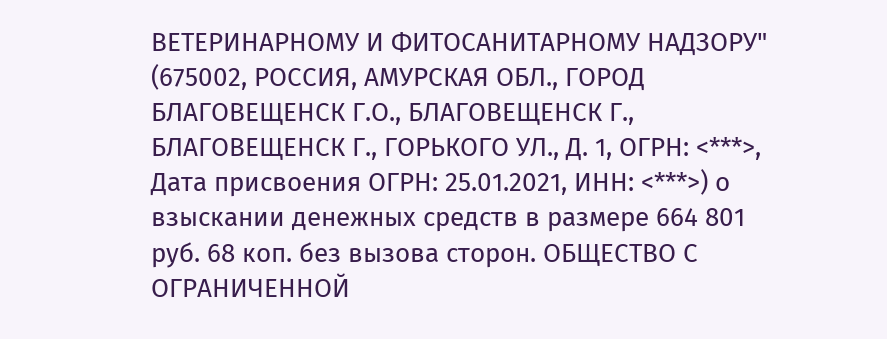ВЕТЕРИНАРНОМУ И ФИТОСАНИТАРНОМУ НАДЗОРУ" (675002, РОССИЯ, АМУРСКАЯ ОБЛ., ГОРОД БЛАГОВЕЩЕНСК Г.О., БЛАГОВЕЩЕНСК Г., БЛАГОВЕЩЕНСК Г., ГОРЬКОГО УЛ., Д. 1, ОГРН: <***>, Дата присвоения ОГРН: 25.01.2021, ИНН: <***>) о взыскании денежных средств в размере 664 801 руб. 68 коп. без вызова сторон. ОБЩЕСТВО С ОГРАНИЧЕННОЙ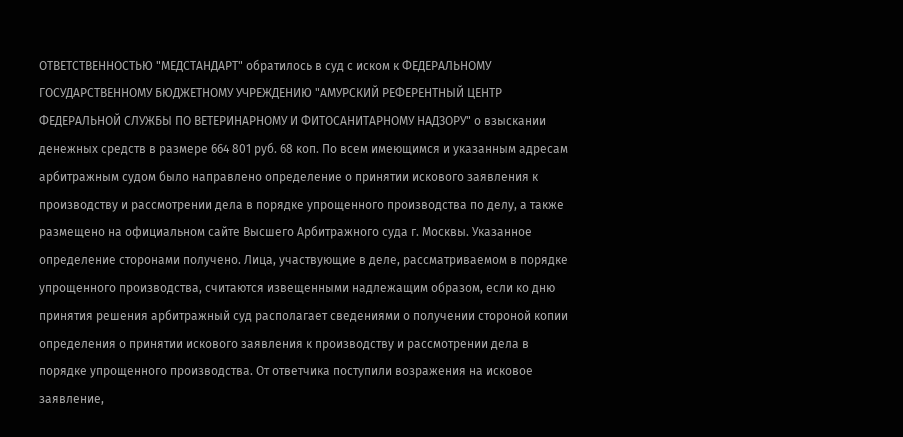ОТВЕТСТВЕННОСТЬЮ "МЕДСТАНДАРТ" обратилось в суд с иском к ФЕДЕРАЛЬНОМУ ГОСУДАРСТВЕННОМУ БЮДЖЕТНОМУ УЧРЕЖДЕНИЮ "АМУРСКИЙ РЕФЕРЕНТНЫЙ ЦЕНТР ФЕДЕРАЛЬНОЙ СЛУЖБЫ ПО ВЕТЕРИНАРНОМУ И ФИТОСАНИТАРНОМУ НАДЗОРУ" о взыскании денежных средств в размере 664 801 руб. 68 коп. По всем имеющимся и указанным адресам арбитражным судом было направлено определение о принятии искового заявления к производству и рассмотрении дела в порядке упрощенного производства по делу, а также размещено на официальном сайте Высшего Арбитражного суда г. Москвы. Указанное определение сторонами получено. Лица, участвующие в деле, рассматриваемом в порядке упрощенного производства, считаются извещенными надлежащим образом, если ко дню принятия решения арбитражный суд располагает сведениями о получении стороной копии определения о принятии искового заявления к производству и рассмотрении дела в порядке упрощенного производства. От ответчика поступили возражения на исковое заявление,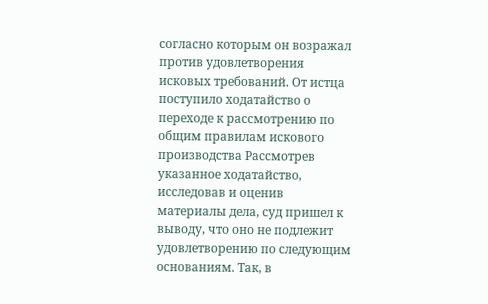согласно которым он возражал против удовлетворения исковых требований. От истца поступило ходатайство о переходе к рассмотрению по общим правилам искового производства Рассмотрев указанное ходатайство, исследовав и оценив материалы дела, суд пришел к выводу, что оно не подлежит удовлетворению по следующим основаниям. Так, в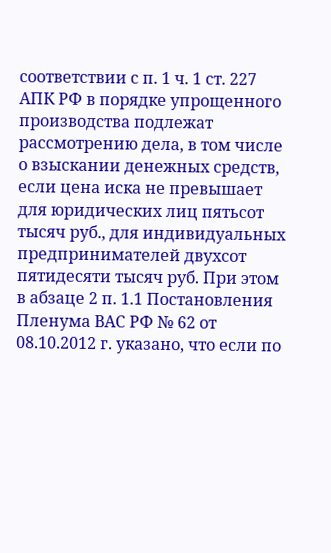соответствии с п. 1 ч. 1 ст. 227 АПК РФ в порядке упрощенного производства подлежат рассмотрению дела, в том числе о взыскании денежных средств, если цена иска не превышает для юридических лиц пятьсот тысяч руб., для индивидуальных предпринимателей двухсот пятидесяти тысяч руб. При этом в абзаце 2 п. 1.1 Постановления Пленума ВАС РФ № 62 от 08.10.2012 г. указано, что если по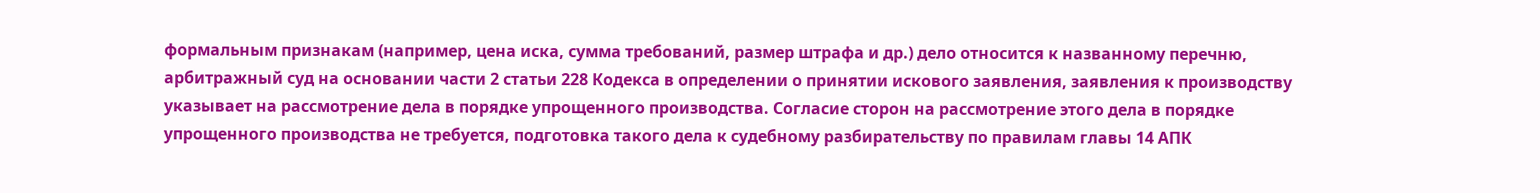формальным признакам (например, цена иска, сумма требований, размер штрафа и др.) дело относится к названному перечню, арбитражный суд на основании части 2 статьи 228 Кодекса в определении о принятии искового заявления, заявления к производству указывает на рассмотрение дела в порядке упрощенного производства. Согласие сторон на рассмотрение этого дела в порядке упрощенного производства не требуется, подготовка такого дела к судебному разбирательству по правилам главы 14 АПК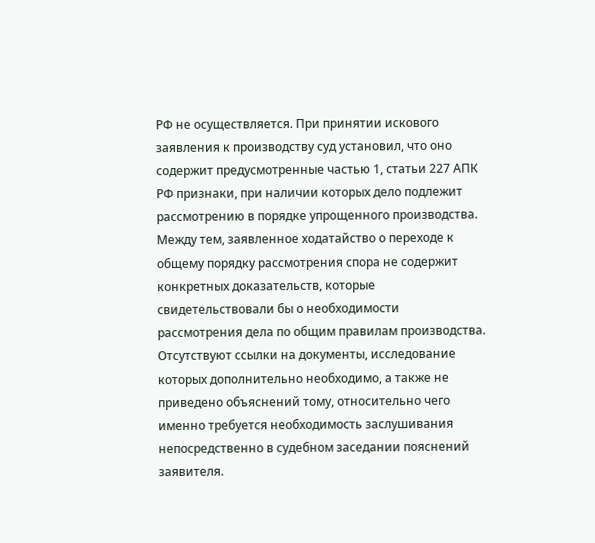РФ не осуществляется. При принятии искового заявления к производству суд установил, что оно содержит предусмотренные частью 1, статьи 227 АПК РФ признаки, при наличии которых дело подлежит рассмотрению в порядке упрощенного производства. Между тем, заявленное ходатайство о переходе к общему порядку рассмотрения спора не содержит конкретных доказательств, которые свидетельствовали бы о необходимости рассмотрения дела по общим правилам производства. Отсутствуют ссылки на документы, исследование которых дополнительно необходимо, а также не приведено объяснений тому, относительно чего именно требуется необходимость заслушивания непосредственно в судебном заседании пояснений заявителя.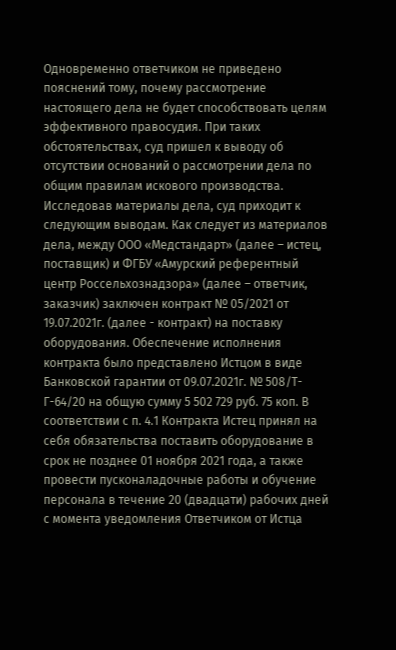Одновременно ответчиком не приведено пояснений тому, почему рассмотрение настоящего дела не будет способствовать целям эффективного правосудия. При таких обстоятельствах, суд пришел к выводу об отсутствии оснований о рассмотрении дела по общим правилам искового производства. Исследовав материалы дела, суд приходит к следующим выводам. Как следует из материалов дела, между ООО «Медстандарт» (далее – истец, поставщик) и ФГБУ «Амурский референтный центр Россельхознадзора» (далее – ответчик, заказчик) заключен контракт № 05/2021 от 19.07.2021г. (далее - контракт) на поставку оборудования. Обеспечение исполнения контракта было представлено Истцом в виде Банковской гарантии от 09.07.2021г. № 508/Т-Г-64/20 на общую сумму 5 502 729 руб. 75 коп. В соответствии с п. 4.1 Контракта Истец принял на себя обязательства поставить оборудование в срок не позднее 01 ноября 2021 года, а также провести пусконаладочные работы и обучение персонала в течение 20 (двадцати) рабочих дней с момента уведомления Ответчиком от Истца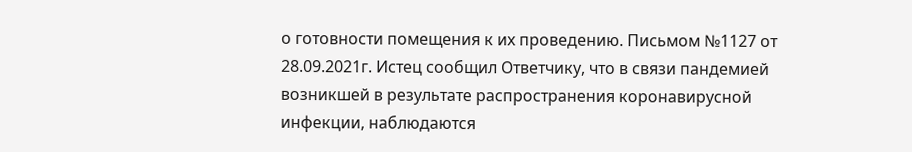о готовности помещения к их проведению. Письмом №1127 от 28.09.2021г. Истец сообщил Ответчику, что в связи пандемией возникшей в результате распространения коронавирусной инфекции, наблюдаются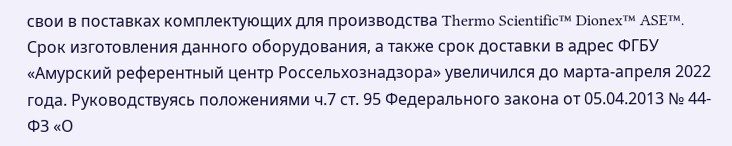свои в поставках комплектующих для производства Thermo Scientific™ Dionex™ ASE™. Срок изготовления данного оборудования, а также срок доставки в адрес ФГБУ «Амурский референтный центр Россельхознадзора» увеличился до марта-апреля 2022 года. Руководствуясь положениями ч.7 ст. 95 Федерального закона от 05.04.2013 № 44-ФЗ «О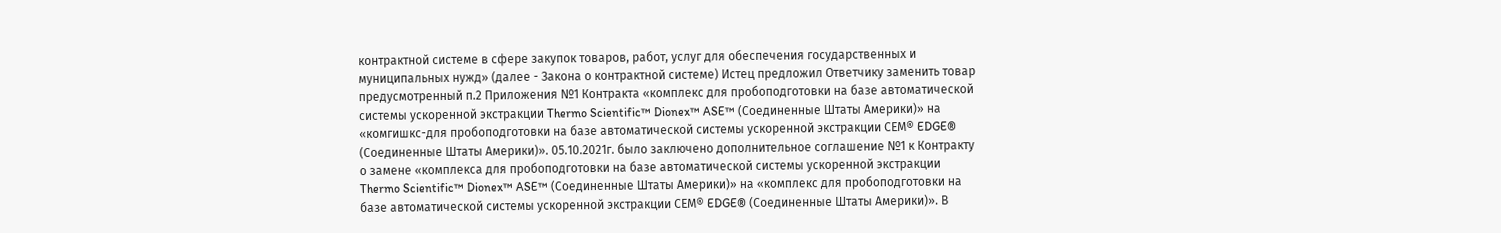контрактной системе в сфере закупок товаров, работ, услуг для обеспечения государственных и муниципальных нужд» (далее - Закона о контрактной системе) Истец предложил Ответчику заменить товар предусмотренный п.2 Приложения №1 Контракта «комплекс для пробоподготовки на базе автоматической системы ускоренной экстракции Thermo Scientific™ Dionex™ ASE™ (Соединенные Штаты Америки)» на «комгишкс-для пробоподготовки на базе автоматической системы ускоренной экстракции СЕМ® EDGE® (Соединенные Штаты Америки)». 05.10.2021г. было заключено дополнительное соглашение №1 к Контракту о замене «комплекса для пробоподготовки на базе автоматической системы ускоренной экстракции Thermo Scientific™ Dionex™ ASE™ (Соединенные Штаты Америки)» на «комплекс для пробоподготовки на базе автоматической системы ускоренной экстракции СЕМ® EDGE® (Соединенные Штаты Америки)». В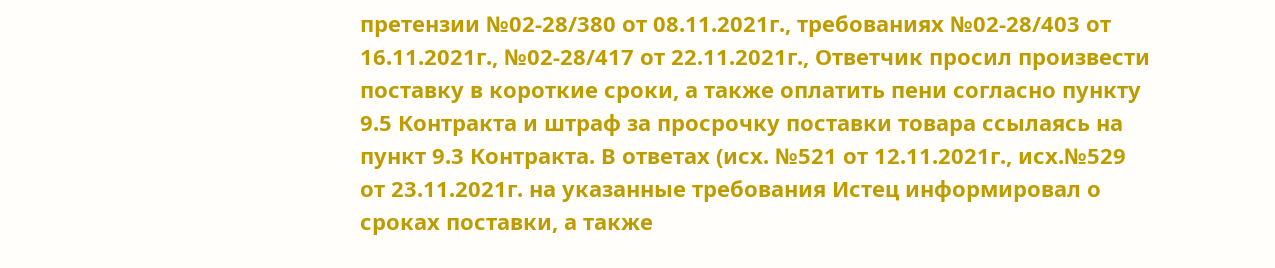претензии №02-28/380 от 08.11.2021г., требованиях №02-28/403 от 16.11.2021г., №02-28/417 от 22.11.2021г., Ответчик просил произвести поставку в короткие сроки, а также оплатить пени согласно пункту 9.5 Контракта и штраф за просрочку поставки товара ссылаясь на пункт 9.3 Контракта. В ответах (исх. №521 от 12.11.2021г., исх.№529 от 23.11.2021г. на указанные требования Истец информировал о сроках поставки, а также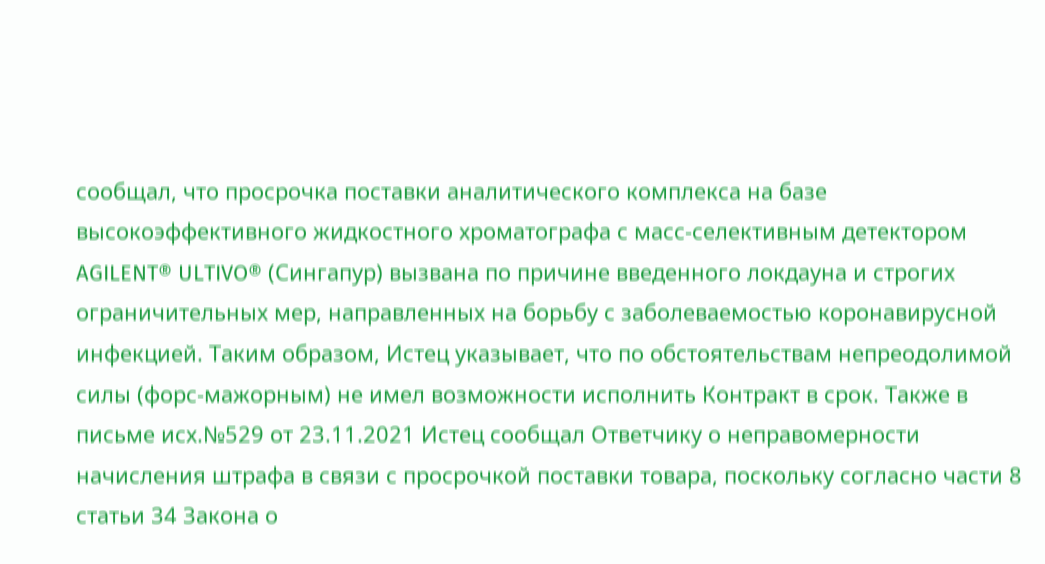сообщал, что просрочка поставки аналитического комплекса на базе высокоэффективного жидкостного хроматографа с масс-селективным детектором AGILENT® ULTIVO® (Сингапур) вызвана по причине введенного локдауна и строгих ограничительных мер, направленных на борьбу с заболеваемостью коронавирусной инфекцией. Таким образом, Истец указывает, что по обстоятельствам непреодолимой силы (форс-мажорным) не имел возможности исполнить Контракт в срок. Также в письме исх.№529 от 23.11.2021 Истец сообщал Ответчику о неправомерности начисления штрафа в связи с просрочкой поставки товара, поскольку согласно части 8 статьи 34 Закона о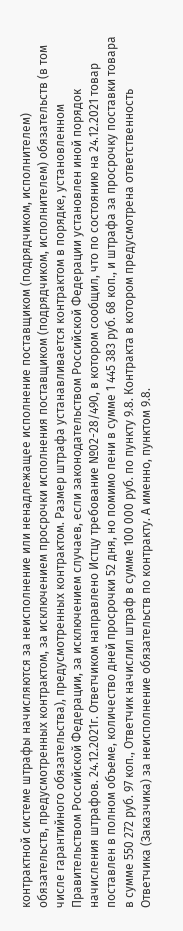контрактной системе штрафы начисляются за неисполнение или ненадлежащее исполнение поставщиком (подрядчиком, исполнителем) обязательств, предусмотренных контрактом, за исключением просрочки исполнения поставщиком (подрядчиком, исполнителем) обязательств (в том числе гарантийного обязательства), предусмотренных контрактом. Размер штрафа устанавливается контрактом в порядке, установленном Правительством Российской Федерации, за исключением случаев, если законодательством Российской Федерации установлен иной порядок начисления штрафов. 24.12.2021г. Ответчиком направлено Истцу требование №02-28/490, в котором сообщил, что по состоянию на 24.12.2021 товар поставлен в полном объеме, количество дней просрочки 52 дня, но помимо пени в сумме 1 445 383 руб. 68 коп., и штрафа за просрочку поставки товара в сумме 550 272 руб. 97 коп., Ответчик начислил штраф в сумме 100 000 руб. по пункту 9.8. Контракта в котором предусмотрена ответственность Ответчика (Заказчика) за неисполнение обязательств по контракту. А именно, пунктом 9.8.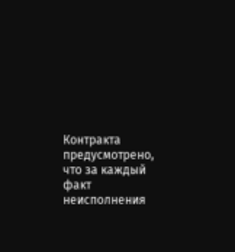Контракта предусмотрено, что за каждый факт неисполнения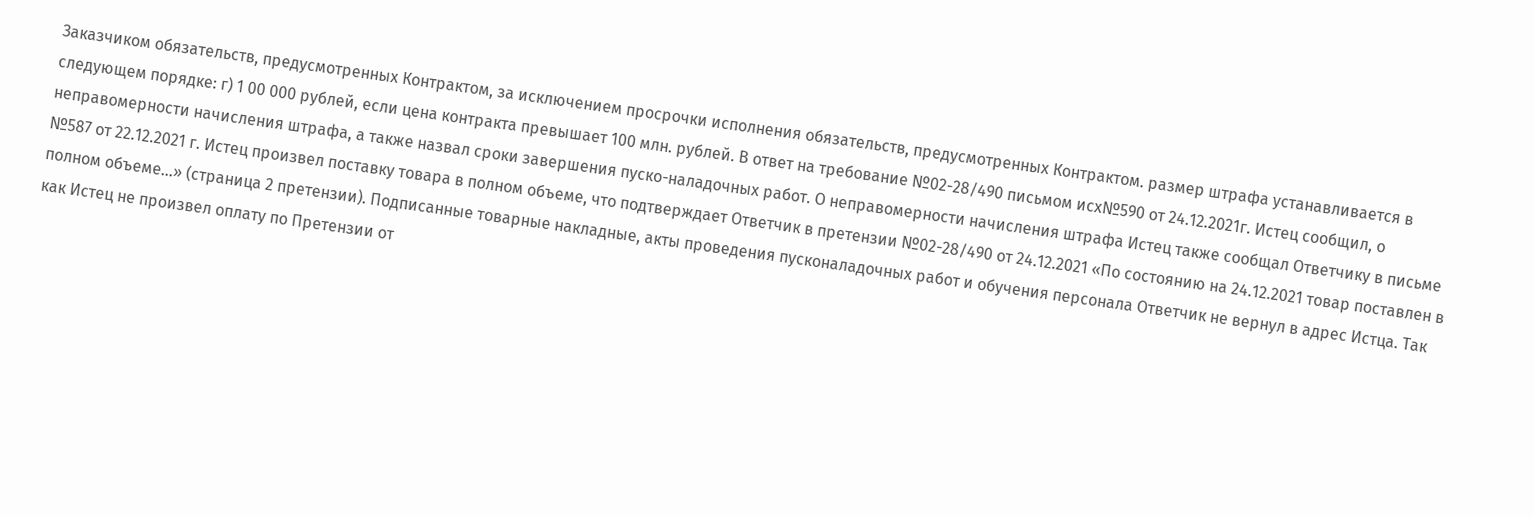Заказчиком обязательств, предусмотренных Контрактом, за исключением просрочки исполнения обязательств, предусмотренных Контрактом. размер штрафа устанавливается в следующем порядке: г) 1 00 000 рублей, если цена контракта превышает 100 млн. рублей. В ответ на требование №02-28/490 письмом исх№590 от 24.12.2021г. Истец сообщил, о неправомерности начисления штрафа, а также назвал сроки завершения пуско-наладочных работ. О неправомерности начисления штрафа Истец также сообщал Ответчику в письме №587 от 22.12.2021 г. Истец произвел поставку товара в полном объеме, что подтверждает Ответчик в претензии №02-28/490 от 24.12.2021 «По состоянию на 24.12.2021 товар поставлен в полном объеме...» (страница 2 претензии). Подписанные товарные накладные, акты проведения пусконаладочных работ и обучения персонала Ответчик не вернул в адрес Истца. Так как Истец не произвел оплату по Претензии от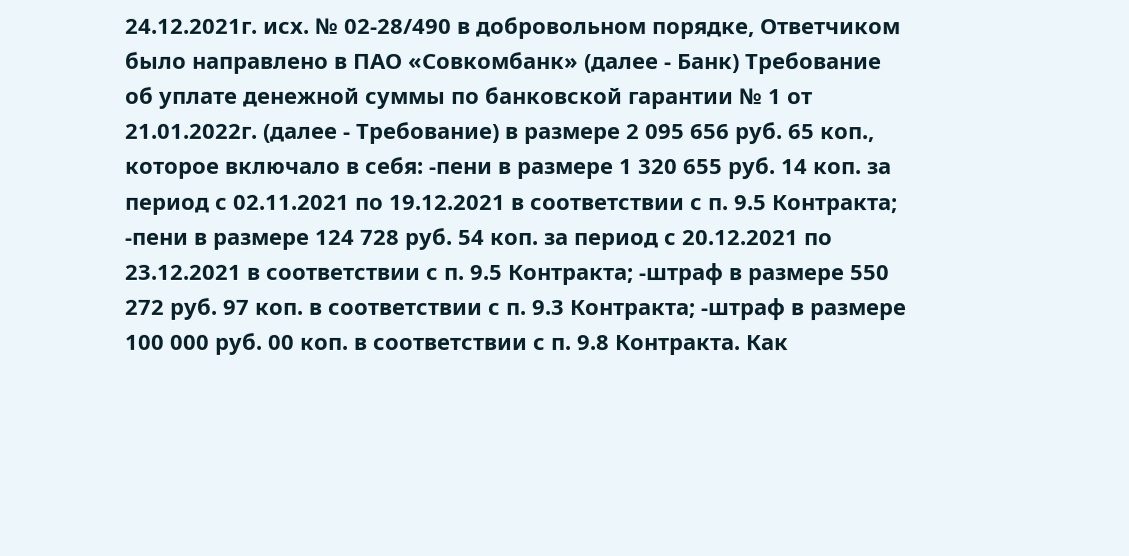24.12.2021г. исх. № 02-28/490 в добровольном порядке, Ответчиком было направлено в ПАО «Совкомбанк» (далее - Банк) Требование об уплате денежной суммы по банковской гарантии № 1 от 21.01.2022г. (далее - Требование) в размере 2 095 656 руб. 65 коп., которое включало в себя: -пени в размере 1 320 655 руб. 14 коп. за период с 02.11.2021 по 19.12.2021 в соответствии с п. 9.5 Контракта; -пени в размере 124 728 руб. 54 коп. за период с 20.12.2021 по 23.12.2021 в соответствии с п. 9.5 Контракта; -штраф в размере 550 272 руб. 97 коп. в соответствии с п. 9.3 Контракта; -штраф в размере 100 000 руб. 00 коп. в соответствии с п. 9.8 Контракта. Как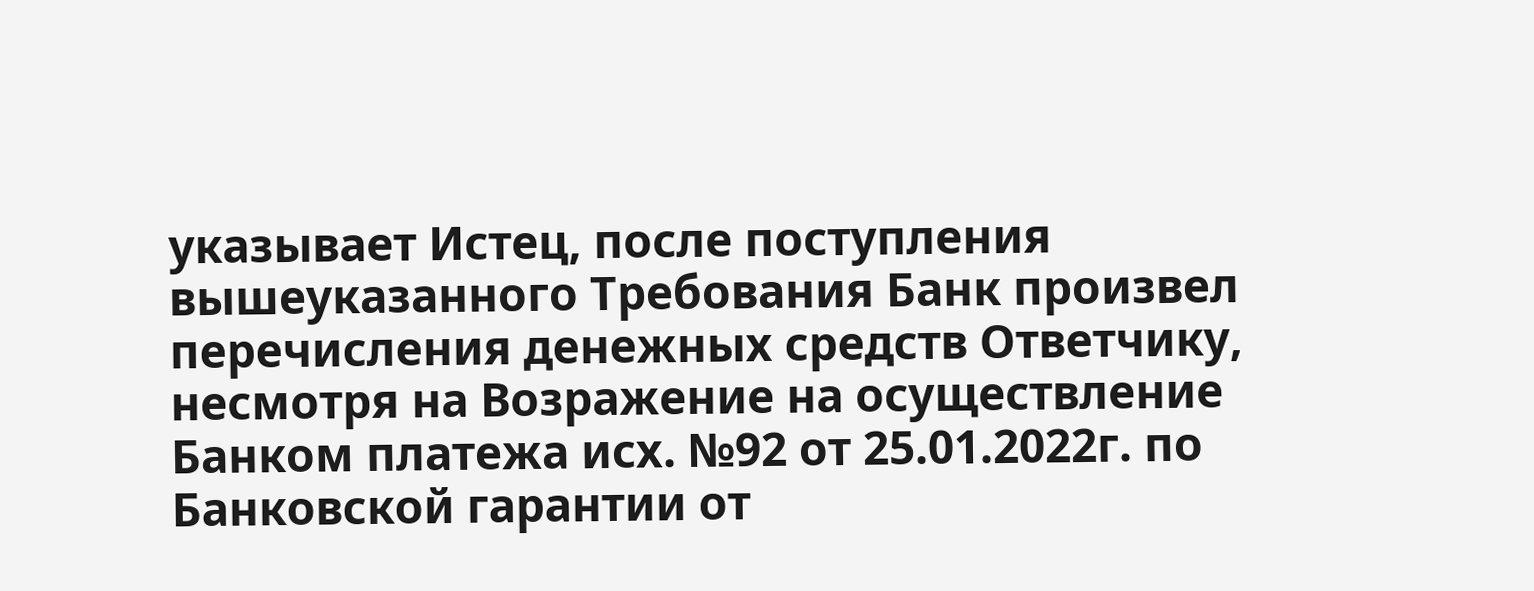указывает Истец, после поступления вышеуказанного Требования Банк произвел перечисления денежных средств Ответчику, несмотря на Возражение на осуществление Банком платежа исх. №92 от 25.01.2022г. по Банковской гарантии от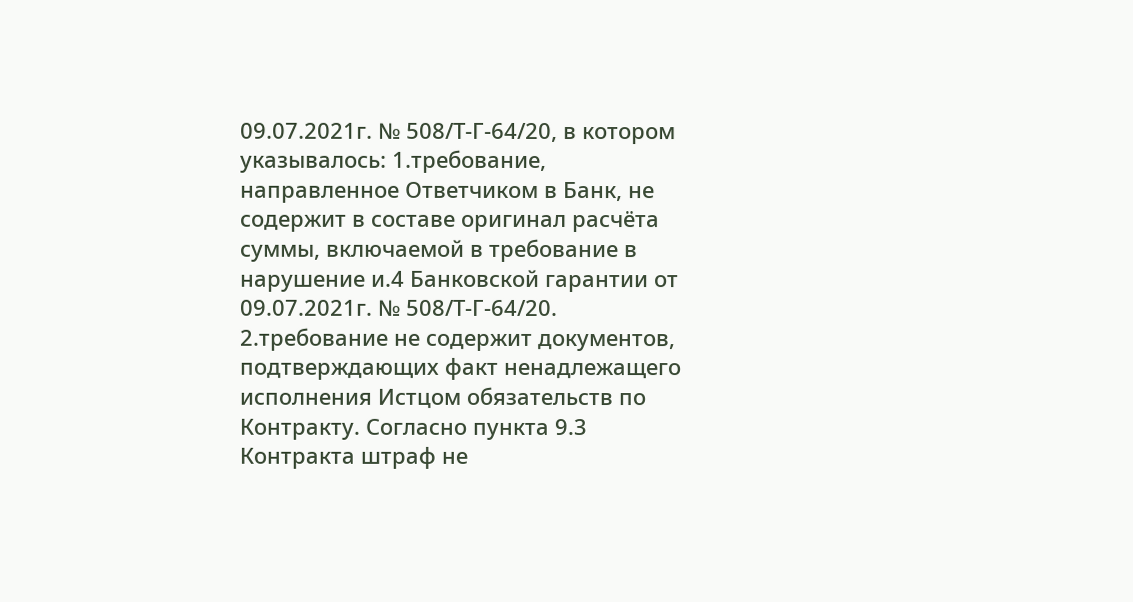09.07.2021г. № 508/Т-Г-64/20, в котором указывалось: 1.требование, направленное Ответчиком в Банк, не содержит в составе оригинал расчёта суммы, включаемой в требование в нарушение и.4 Банковской гарантии от 09.07.2021г. № 508/Т-Г-64/20. 2.требование не содержит документов, подтверждающих факт ненадлежащего исполнения Истцом обязательств по Контракту. Согласно пункта 9.3 Контракта штраф не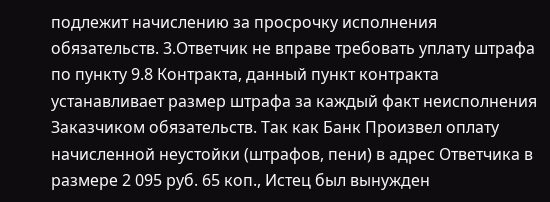подлежит начислению за просрочку исполнения обязательств. 3.Ответчик не вправе требовать уплату штрафа по пункту 9.8 Контракта, данный пункт контракта устанавливает размер штрафа за каждый факт неисполнения Заказчиком обязательств. Так как Банк Произвел оплату начисленной неустойки (штрафов, пени) в адрес Ответчика в размере 2 095 руб. 65 коп., Истец был вынужден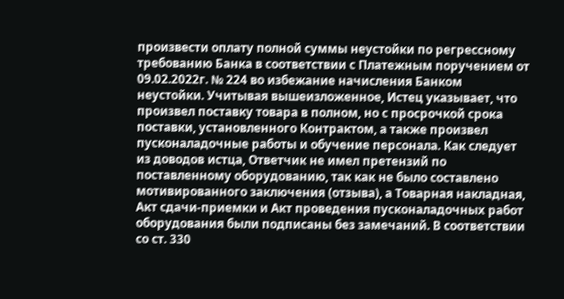произвести оплату полной суммы неустойки по регрессному требованию Банка в соответствии с Платежным поручением от 09.02.2022г. № 224 во избежание начисления Банком неустойки. Учитывая вышеизложенное, Истец указывает, что произвел поставку товара в полном, но с просрочкой срока поставки, установленного Контрактом, а также произвел пусконаладочные работы и обучение персонала. Как следует из доводов истца, Ответчик не имел претензий по поставленному оборудованию, так как не было составлено мотивированного заключения (отзыва), а Товарная накладная, Акт сдачи-приемки и Акт проведения пусконаладочных работ оборудования были подписаны без замечаний. В соответствии со ст. 330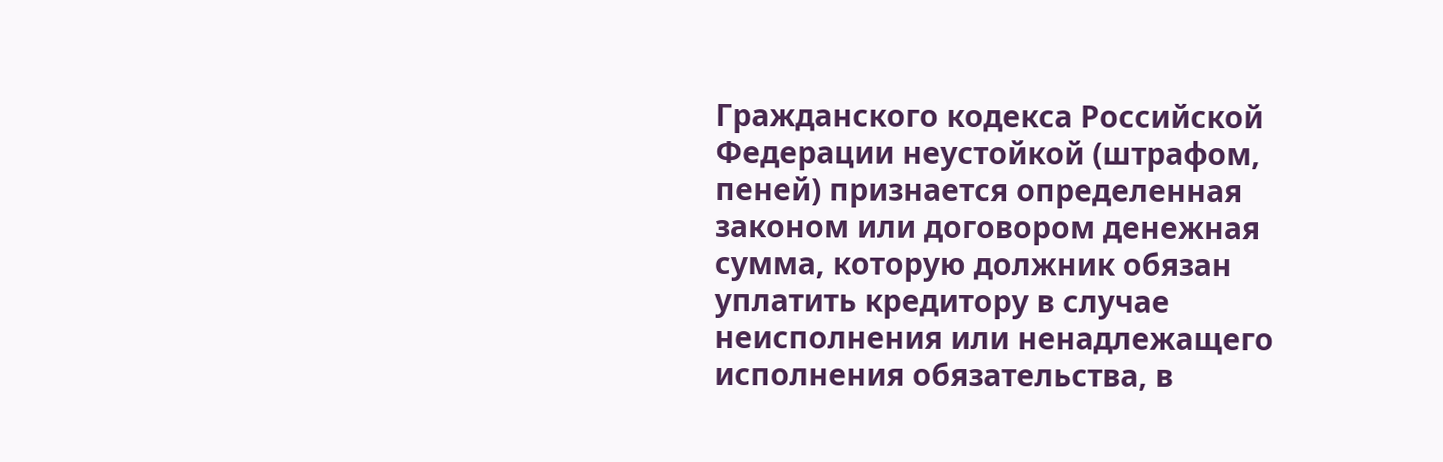Гражданского кодекса Российской Федерации неустойкой (штрафом, пеней) признается определенная законом или договором денежная сумма, которую должник обязан уплатить кредитору в случае неисполнения или ненадлежащего исполнения обязательства, в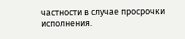частности в случае просрочки исполнения.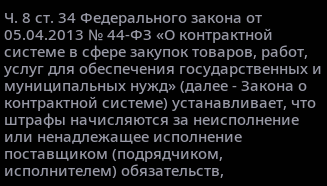Ч. 8 ст. 34 Федерального закона от 05.04.2013 № 44-ФЗ «О контрактной системе в сфере закупок товаров, работ, услуг для обеспечения государственных и муниципальных нужд» (далее - Закона о контрактной системе) устанавливает, что штрафы начисляются за неисполнение или ненадлежащее исполнение поставщиком (подрядчиком, исполнителем) обязательств,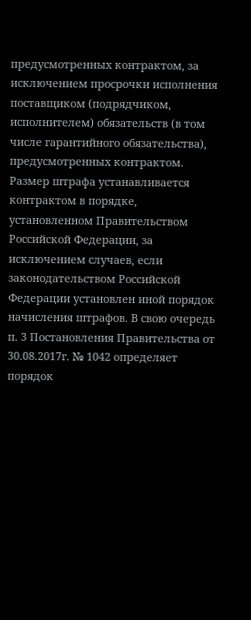предусмотренных контрактом, за исключением просрочки исполнения поставщиком (подрядчиком, исполнителем) обязательств (в том числе гарантийного обязательства), предусмотренных контрактом. Размер штрафа устанавливается контрактом в порядке, установленном Правительством Российской Федерации, за исключением случаев, если законодательством Российской Федерации установлен иной порядок начисления штрафов. В свою очередь п. 3 Постановления Правительства от 30.08.2017г. № 1042 определяет порядок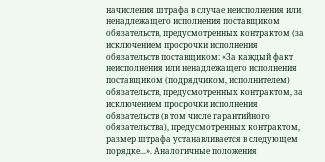начисления штрафа в случае неисполнения или ненадлежащего исполнения поставщиком обязательств, предусмотренных контрактом (за исключением просрочки исполнения обязательств поставщиком: «За каждый факт неисполнения или ненадлежащего исполнения поставщиком (подрядчиком, исполнителем) обязательств, предусмотренных контрактом, за исключением просрочки исполнения обязательств (в том числе гарантийного обязательства), предусмотренных контрактом, размер штрафа устанавливается в следующем порядке...». Аналогичные положения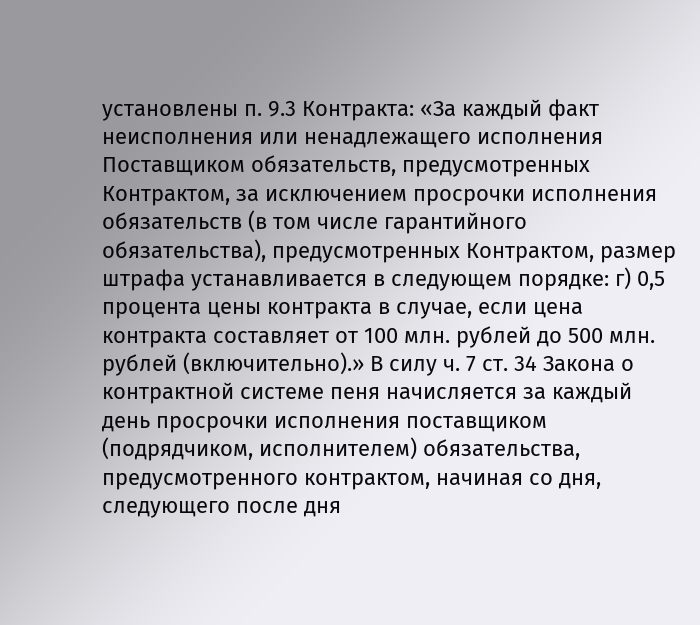установлены п. 9.3 Контракта: «За каждый факт неисполнения или ненадлежащего исполнения Поставщиком обязательств, предусмотренных Контрактом, за исключением просрочки исполнения обязательств (в том числе гарантийного обязательства), предусмотренных Контрактом, размер штрафа устанавливается в следующем порядке: г) 0,5 процента цены контракта в случае, если цена контракта составляет от 100 млн. рублей до 500 млн. рублей (включительно).» В силу ч. 7 ст. 34 Закона о контрактной системе пеня начисляется за каждый день просрочки исполнения поставщиком (подрядчиком, исполнителем) обязательства, предусмотренного контрактом, начиная со дня, следующего после дня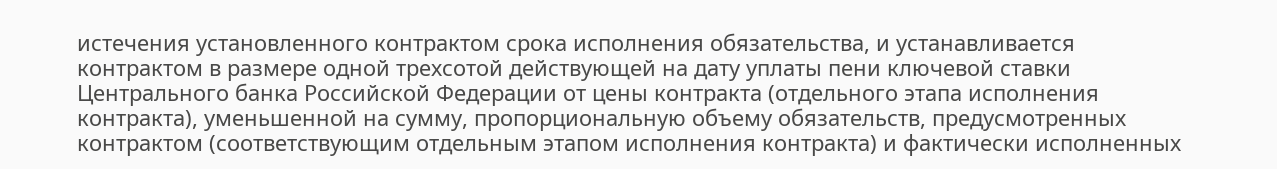истечения установленного контрактом срока исполнения обязательства, и устанавливается контрактом в размере одной трехсотой действующей на дату уплаты пени ключевой ставки Центрального банка Российской Федерации от цены контракта (отдельного этапа исполнения контракта), уменьшенной на сумму, пропорциональную объему обязательств, предусмотренных контрактом (соответствующим отдельным этапом исполнения контракта) и фактически исполненных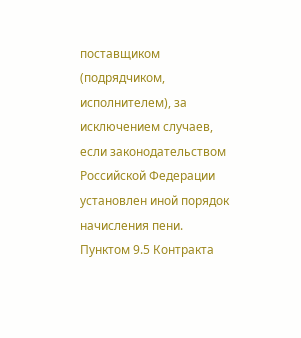поставщиком (подрядчиком, исполнителем), за исключением случаев, если законодательством Российской Федерации установлен иной порядок начисления пени. Пунктом 9.5 Контракта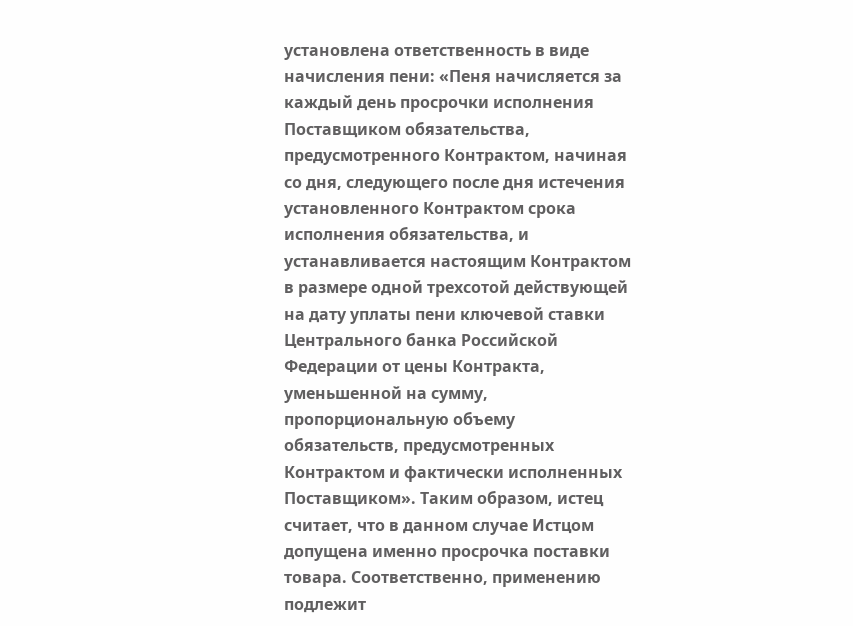установлена ответственность в виде начисления пени: «Пеня начисляется за каждый день просрочки исполнения Поставщиком обязательства, предусмотренного Контрактом, начиная со дня, следующего после дня истечения установленного Контрактом срока исполнения обязательства, и устанавливается настоящим Контрактом в размере одной трехсотой действующей на дату уплаты пени ключевой ставки Центрального банка Российской Федерации от цены Контракта, уменьшенной на сумму, пропорциональную объему обязательств, предусмотренных Контрактом и фактически исполненных Поставщиком». Таким образом, истец считает, что в данном случае Истцом допущена именно просрочка поставки товара. Соответственно, применению подлежит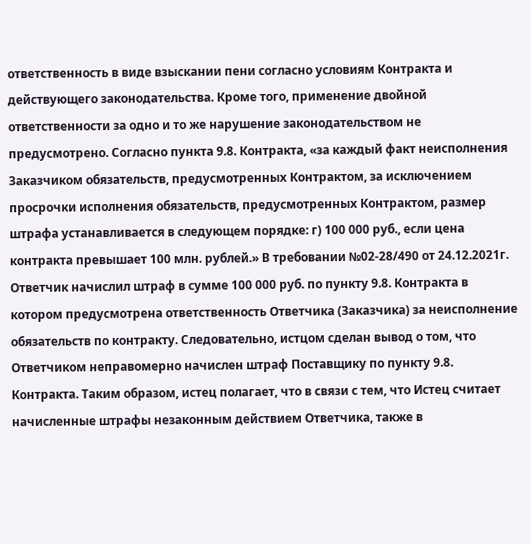ответственность в виде взыскании пени согласно условиям Контракта и действующего законодательства. Кроме того, применение двойной ответственности за одно и то же нарушение законодательством не предусмотрено. Согласно пункта 9.8. Контракта, «за каждый факт неисполнения Заказчиком обязательств, предусмотренных Контрактом, за исключением просрочки исполнения обязательств, предусмотренных Контрактом, размер штрафа устанавливается в следующем порядке: г) 100 000 руб., если цена контракта превышает 100 млн. рублей.» В требовании №02-28/490 от 24.12.2021г. Ответчик начислил штраф в сумме 100 000 руб. по пункту 9.8. Контракта в котором предусмотрена ответственность Ответчика (Заказчика) за неисполнение обязательств по контракту. Следовательно, истцом сделан вывод о том, что Ответчиком неправомерно начислен штраф Поставщику по пункту 9.8. Контракта. Таким образом, истец полагает, что в связи с тем, что Истец считает начисленные штрафы незаконным действием Ответчика, также в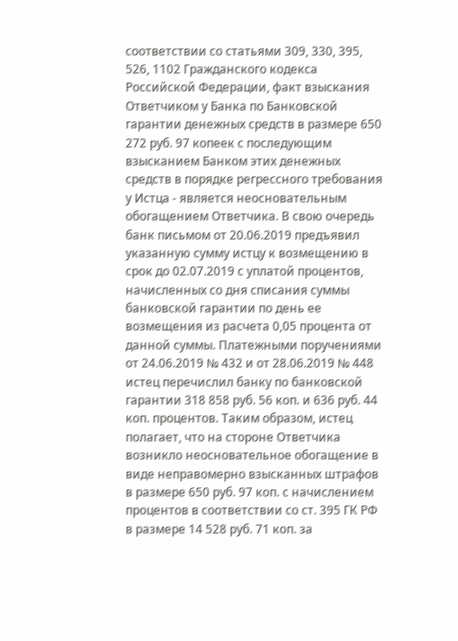соответствии со статьями 309, 330, 395, 526, 1102 Гражданского кодекса Российской Федерации, факт взыскания Ответчиком у Банка по Банковской гарантии денежных средств в размере 650 272 руб. 97 копеек с последующим взысканием Банком этих денежных средств в порядке регрессного требования у Истца - является неосновательным обогащением Ответчика. В свою очередь банк письмом от 20.06.2019 предъявил указанную сумму истцу к возмещению в срок до 02.07.2019 с уплатой процентов, начисленных со дня списания суммы банковской гарантии по день ее возмещения из расчета 0,05 процента от данной суммы. Платежными поручениями от 24.06.2019 № 432 и от 28.06.2019 № 448 истец перечислил банку по банковской гарантии 318 858 руб. 56 коп. и 636 руб. 44 коп. процентов. Таким образом, истец полагает, что на стороне Ответчика возникло неосновательное обогащение в виде неправомерно взысканных штрафов в размере 650 руб. 97 коп. с начислением процентов в соответствии со ст. 395 ГК РФ в размере 14 528 руб. 71 коп. за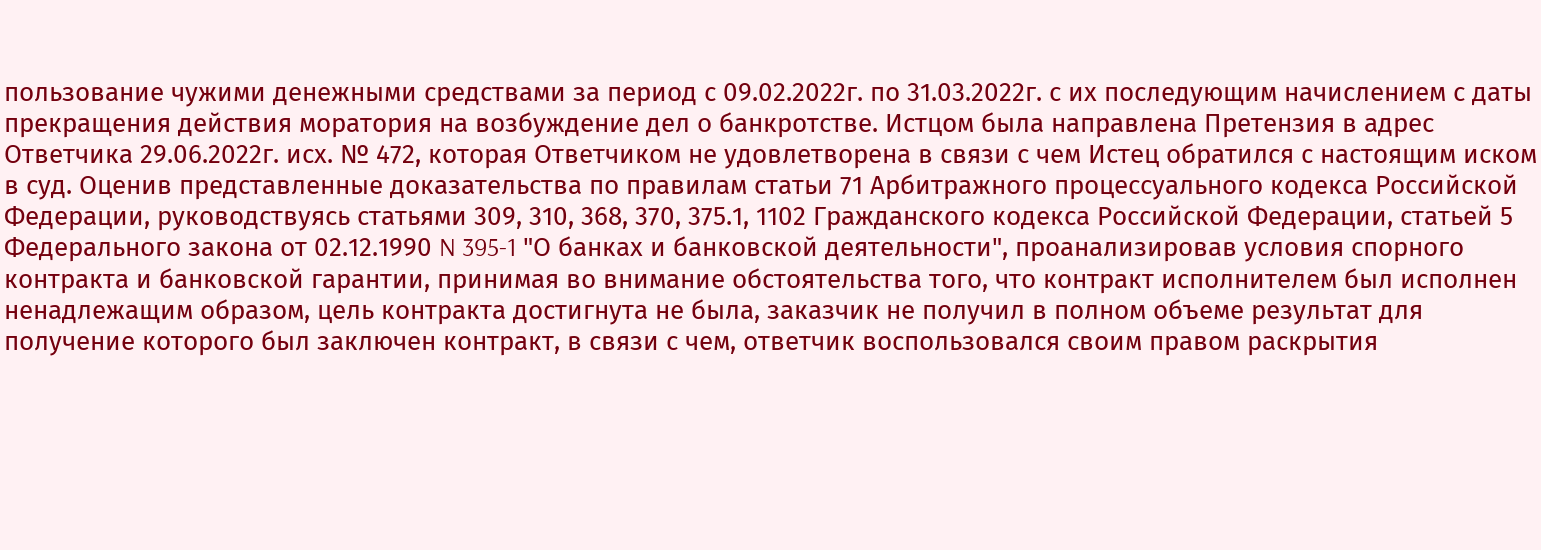пользование чужими денежными средствами за период с 09.02.2022г. по 31.03.2022г. с их последующим начислением с даты прекращения действия моратория на возбуждение дел о банкротстве. Истцом была направлена Претензия в адрес Ответчика 29.06.2022г. исх. № 472, которая Ответчиком не удовлетворена в связи с чем Истец обратился с настоящим иском в суд. Оценив представленные доказательства по правилам статьи 71 Арбитражного процессуального кодекса Российской Федерации, руководствуясь статьями 309, 310, 368, 370, 375.1, 1102 Гражданского кодекса Российской Федерации, статьей 5 Федерального закона от 02.12.1990 N 395-1 "О банках и банковской деятельности", проанализировав условия спорного контракта и банковской гарантии, принимая во внимание обстоятельства того, что контракт исполнителем был исполнен ненадлежащим образом, цель контракта достигнута не была, заказчик не получил в полном объеме результат для получение которого был заключен контракт, в связи с чем, ответчик воспользовался своим правом раскрытия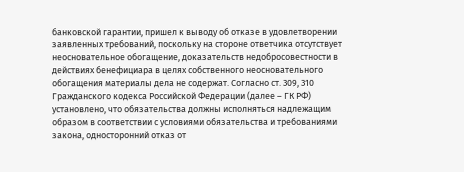банковской гарантии, пришел к выводу об отказе в удовлетворении заявленных требований, поскольку на стороне ответчика отсутствует неосновательное обогащение, доказательств недобросовестности в действиях бенефициара в целях собственного неосновательного обогащения материалы дела не содержат. Согласно ст. 309, 310 Гражданского кодекса Российской Федерации (далее – ГК РФ) установлено, что обязательства должны исполняться надлежащим образом в соответствии с условиями обязательства и требованиями закона, односторонний отказ от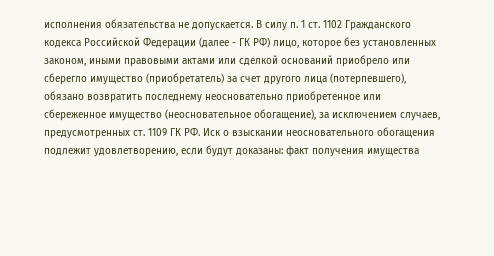исполнения обязательства не допускается. В силу п. 1 ст. 1102 Гражданского кодекса Российской Федерации (далее - ГК РФ) лицо, которое без установленных законом, иными правовыми актами или сделкой оснований приобрело или сберегло имущество (приобретатель) за счет другого лица (потерпевшего), обязано возвратить последнему неосновательно приобретенное или сбереженное имущество (неосновательное обогащение), за исключением случаев, предусмотренных ст. 1109 ГК РФ. Иск о взыскании неосновательного обогащения подлежит удовлетворению, если будут доказаны: факт получения имущества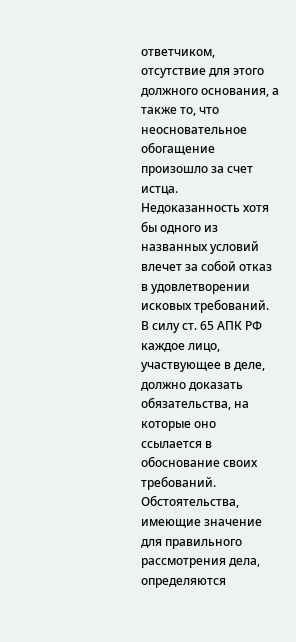ответчиком, отсутствие для этого должного основания, а также то, что неосновательное обогащение произошло за счет истца. Недоказанность хотя бы одного из названных условий влечет за собой отказ в удовлетворении исковых требований. В силу ст. 65 АПК РФ каждое лицо, участвующее в деле, должно доказать обязательства, на которые оно ссылается в обоснование своих требований. Обстоятельства, имеющие значение для правильного рассмотрения дела, определяются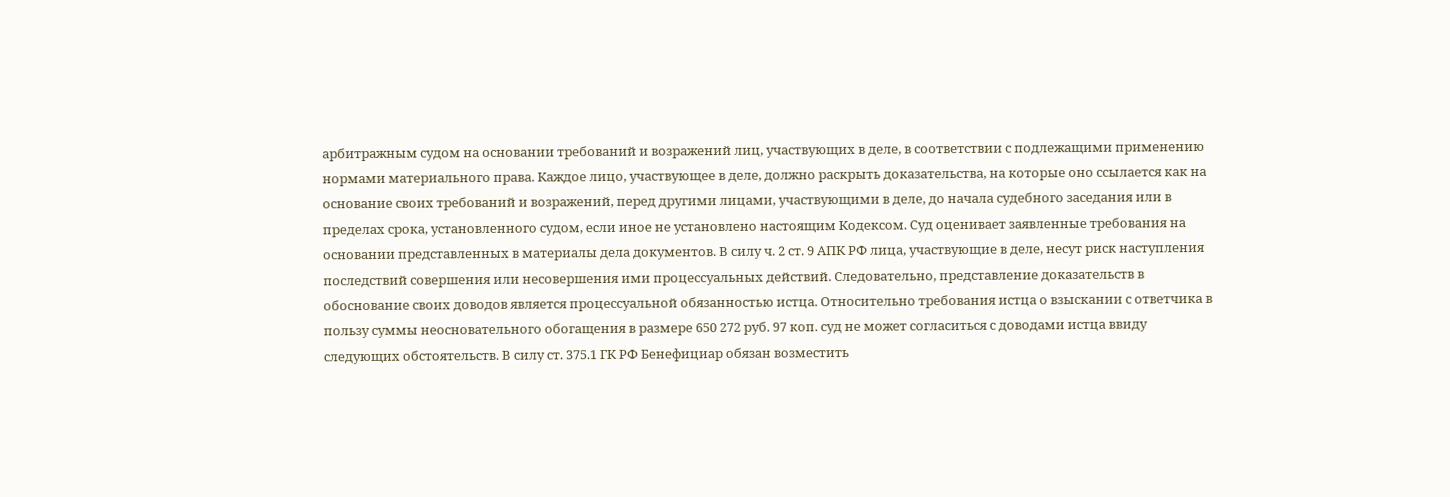арбитражным судом на основании требований и возражений лиц, участвующих в деле, в соответствии с подлежащими применению нормами материального права. Каждое лицо, участвующее в деле, должно раскрыть доказательства, на которые оно ссылается как на основание своих требований и возражений, перед другими лицами, участвующими в деле, до начала судебного заседания или в пределах срока, установленного судом, если иное не установлено настоящим Кодексом. Суд оценивает заявленные требования на основании представленных в материалы дела документов. В силу ч. 2 ст. 9 АПК РФ лица, участвующие в деле, несут риск наступления последствий совершения или несовершения ими процессуальных действий. Следовательно, представление доказательств в обоснование своих доводов является процессуальной обязанностью истца. Относительно требования истца о взыскании с ответчика в пользу суммы неосновательного обогащения в размере 650 272 руб. 97 коп. суд не может согласиться с доводами истца ввиду следующих обстоятельств. В силу ст. 375.1 ГК РФ Бенефициар обязан возместить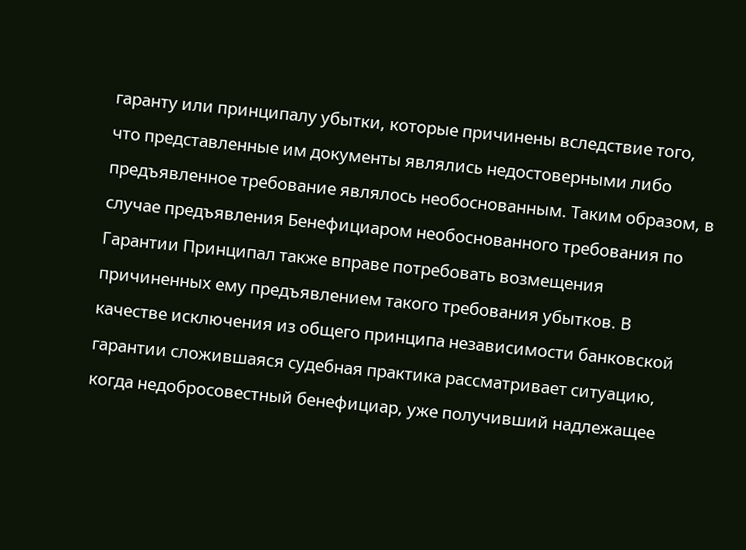гаранту или принципалу убытки, которые причинены вследствие того, что представленные им документы являлись недостоверными либо предъявленное требование являлось необоснованным. Таким образом, в случае предъявления Бенефициаром необоснованного требования по Гарантии Принципал также вправе потребовать возмещения причиненных ему предъявлением такого требования убытков. В качестве исключения из общего принципа независимости банковской гарантии сложившаяся судебная практика рассматривает ситуацию, когда недобросовестный бенефициар, уже получивший надлежащее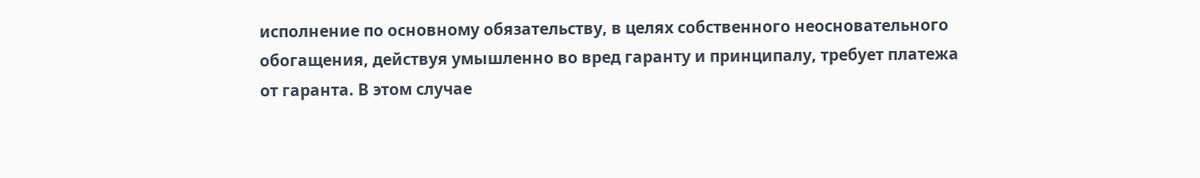исполнение по основному обязательству, в целях собственного неосновательного обогащения, действуя умышленно во вред гаранту и принципалу, требует платежа от гаранта. В этом случае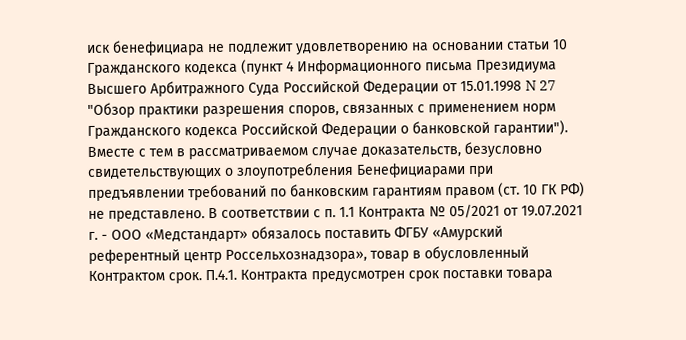иск бенефициара не подлежит удовлетворению на основании статьи 10 Гражданского кодекса (пункт 4 Информационного письма Президиума Высшего Арбитражного Суда Российской Федерации от 15.01.1998 N 27 "Обзор практики разрешения споров, связанных с применением норм Гражданского кодекса Российской Федерации о банковской гарантии"). Вместе с тем в рассматриваемом случае доказательств, безусловно свидетельствующих о злоупотребления Бенефициарами при предъявлении требований по банковским гарантиям правом (ст. 10 ГК РФ) не представлено. В соответствии с п. 1.1 Контракта № 05/2021 от 19.07.2021 г. - ООО «Медстандарт» обязалось поставить ФГБУ «Амурский референтный центр Россельхознадзора», товар в обусловленный Контрактом срок. П.4.1. Контракта предусмотрен срок поставки товара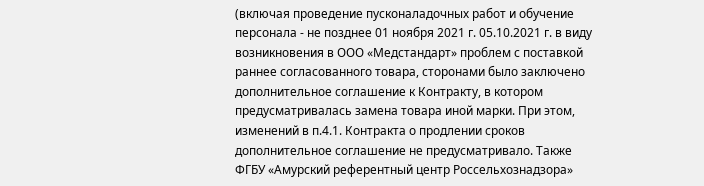(включая проведение пусконаладочных работ и обучение персонала - не позднее 01 ноября 2021 г. 05.10.2021 г. в виду возникновения в ООО «Медстандарт» проблем с поставкой раннее согласованного товара, сторонами было заключено дополнительное соглашение к Контракту, в котором предусматривалась замена товара иной марки. При этом, изменений в п.4.1. Контракта о продлении сроков дополнительное соглашение не предусматривало. Также ФГБУ «Амурский референтный центр Россельхознадзора»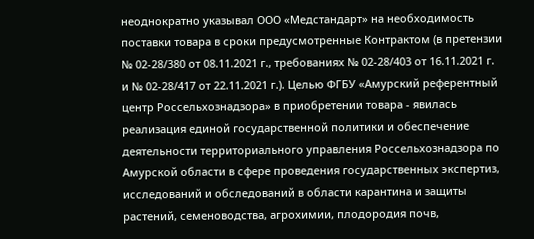неоднократно указывал ООО «Медстандарт» на необходимость поставки товара в сроки предусмотренные Контрактом (в претензии № 02-28/380 от 08.11.2021 г., требованиях № 02-28/403 от 16.11.2021 г. и № 02-28/417 от 22.11.2021 г.). Целью ФГБУ «Амурский референтный центр Россельхознадзора» в приобретении товара - явилась реализация единой государственной политики и обеспечение деятельности территориального управления Россельхознадзора по Амурской области в сфере проведения государственных экспертиз, исследований и обследований в области карантина и защиты растений, семеноводства, агрохимии, плодородия почв,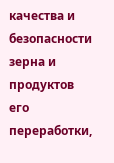качества и безопасности зерна и продуктов его переработки,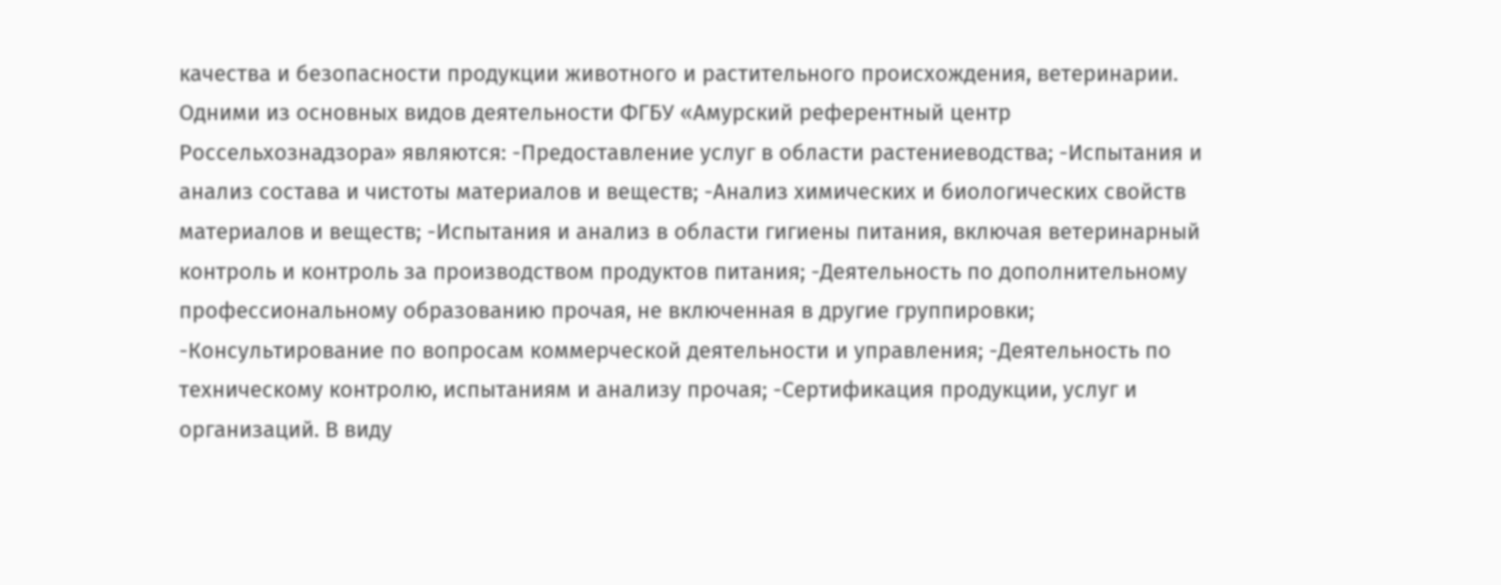качества и безопасности продукции животного и растительного происхождения, ветеринарии. Одними из основных видов деятельности ФГБУ «Амурский референтный центр Россельхознадзора» являются: -Предоставление услуг в области растениеводства; -Испытания и анализ состава и чистоты материалов и веществ; -Анализ химических и биологических свойств материалов и веществ; -Испытания и анализ в области гигиены питания, включая ветеринарный контроль и контроль за производством продуктов питания; -Деятельность по дополнительному профессиональному образованию прочая, не включенная в другие группировки; -Консультирование по вопросам коммерческой деятельности и управления; -Деятельность по техническому контролю, испытаниям и анализу прочая; -Сертификация продукции, услуг и организаций. В виду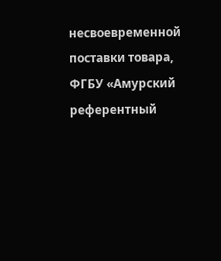несвоевременной поставки товара, ФГБУ «Амурский референтный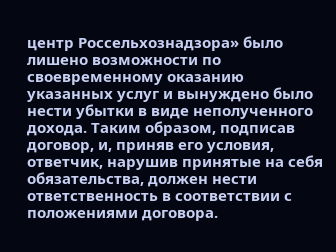центр Россельхознадзора» было лишено возможности по своевременному оказанию указанных услуг и вынуждено было нести убытки в виде неполученного дохода. Таким образом, подписав договор, и, приняв его условия, ответчик, нарушив принятые на себя обязательства, должен нести ответственность в соответствии с положениями договора.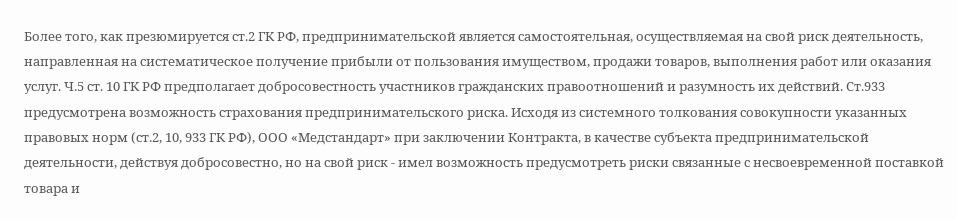Более того, как презюмируется ст.2 ГК РФ, предпринимательской является самостоятельная, осуществляемая на свой риск деятельность, направленная на систематическое получение прибыли от пользования имуществом, продажи товаров, выполнения работ или оказания услуг. Ч.5 ст. 10 ГК РФ предполагает добросовестность участников гражданских правоотношений и разумность их действий. Ст.933 предусмотрена возможность страхования предпринимательского риска. Исходя из системного толкования совокупности указанных правовых норм (ст.2, 10, 933 ГК РФ), ООО «Медстандарт» при заключении Контракта, в качестве субъекта предпринимательской деятельности, действуя добросовестно, но на свой риск - имел возможность предусмотреть риски связанные с несвоевременной поставкой товара и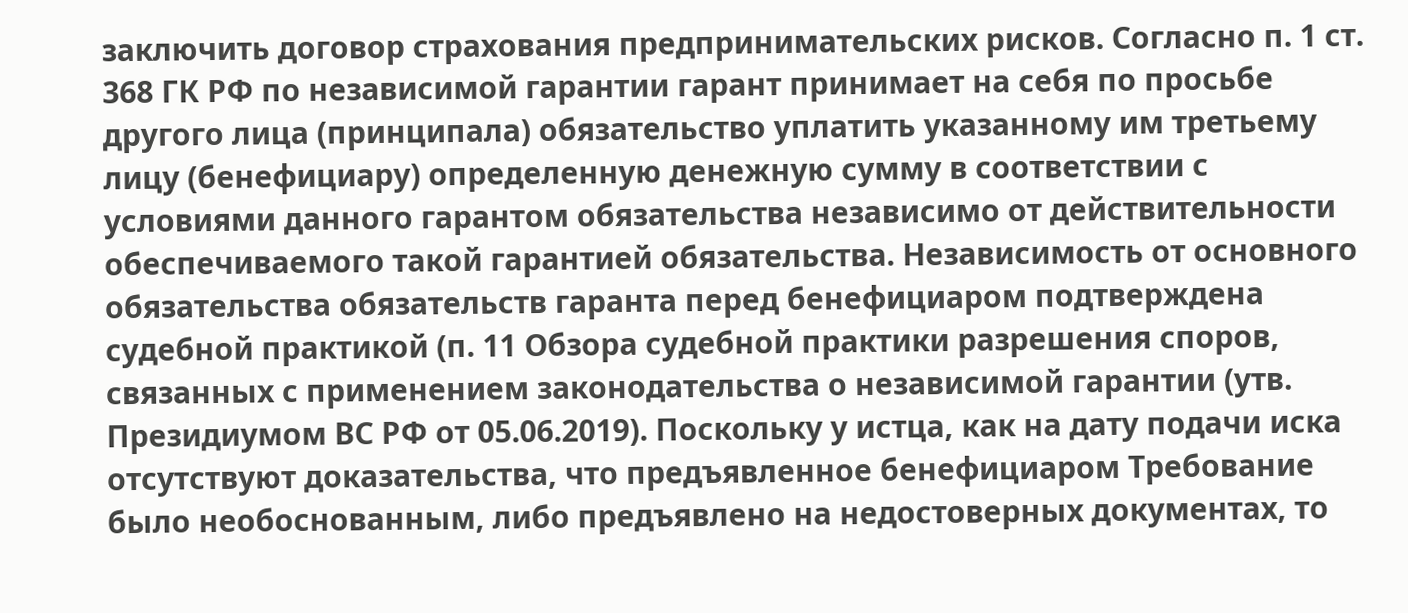заключить договор страхования предпринимательских рисков. Согласно п. 1 ст. 368 ГК РФ по независимой гарантии гарант принимает на себя по просьбе другого лица (принципала) обязательство уплатить указанному им третьему лицу (бенефициару) определенную денежную сумму в соответствии с условиями данного гарантом обязательства независимо от действительности обеспечиваемого такой гарантией обязательства. Независимость от основного обязательства обязательств гаранта перед бенефициаром подтверждена судебной практикой (п. 11 Обзора судебной практики разрешения споров, связанных с применением законодательства о независимой гарантии (утв. Президиумом ВС РФ от 05.06.2019). Поскольку у истца, как на дату подачи иска отсутствуют доказательства, что предъявленное бенефициаром Требование было необоснованным, либо предъявлено на недостоверных документах, то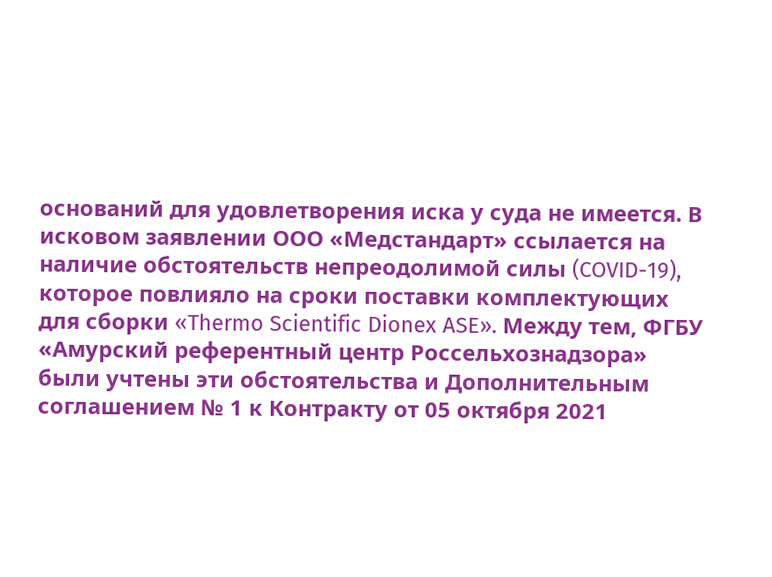оснований для удовлетворения иска у суда не имеется. В исковом заявлении ООО «Медстандарт» ссылается на наличие обстоятельств непреодолимой силы (COVID-19), которое повлияло на сроки поставки комплектующих для сборки «Thermo Scientific Dionex ASE». Между тем, ФГБУ «Амурский референтный центр Россельхознадзора» были учтены эти обстоятельства и Дополнительным соглашением № 1 к Контракту от 05 октября 2021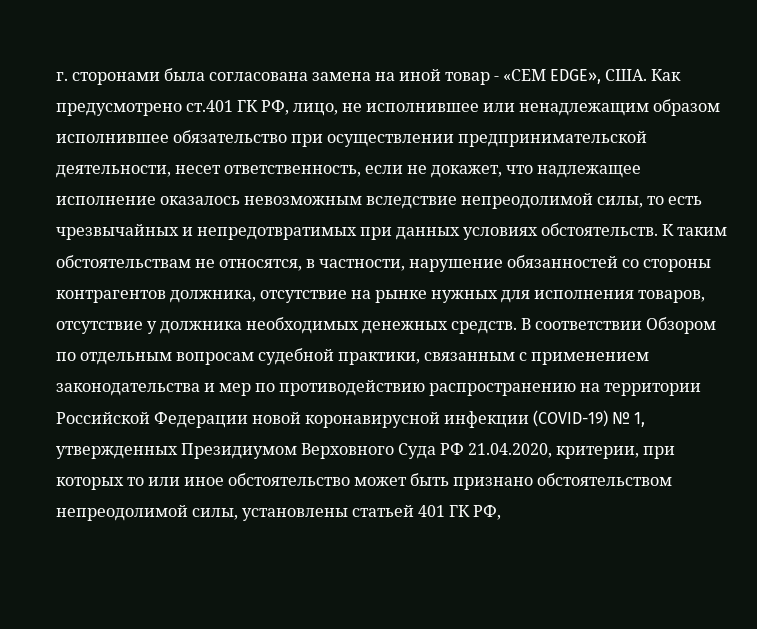г. сторонами была согласована замена на иной товар - «СЕМ EDGE», США. Как предусмотрено ст.401 ГК РФ, лицо, не исполнившее или ненадлежащим образом исполнившее обязательство при осуществлении предпринимательской деятельности, несет ответственность, если не докажет, что надлежащее исполнение оказалось невозможным вследствие непреодолимой силы, то есть чрезвычайных и непредотвратимых при данных условиях обстоятельств. К таким обстоятельствам не относятся, в частности, нарушение обязанностей со стороны контрагентов должника, отсутствие на рынке нужных для исполнения товаров, отсутствие у должника необходимых денежных средств. В соответствии Обзором по отдельным вопросам судебной практики, связанным с применением законодательства и мер по противодействию распространению на территории Российской Федерации новой коронавирусной инфекции (COVID-19) № 1, утвержденных Президиумом Верховного Суда РФ 21.04.2020, критерии, при которых то или иное обстоятельство может быть признано обстоятельством непреодолимой силы, установлены статьей 401 ГК РФ,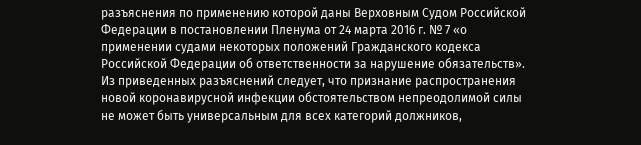разъяснения по применению которой даны Верховным Судом Российской Федерации в постановлении Пленума от 24 марта 2016 г. № 7 «о применении судами некоторых положений Гражданского кодекса Российской Федерации об ответственности за нарушение обязательств». Из приведенных разъяснений следует, что признание распространения новой коронавирусной инфекции обстоятельством непреодолимой силы не может быть универсальным для всех категорий должников,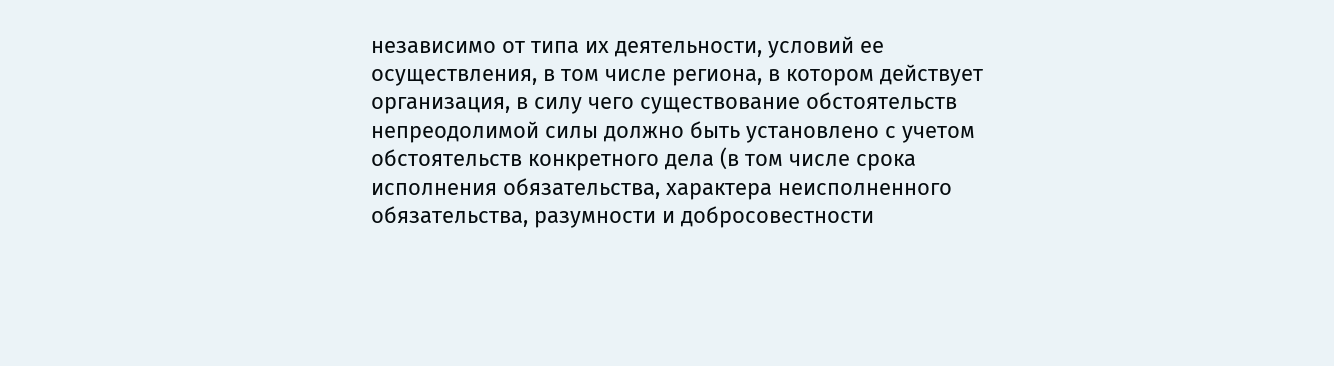независимо от типа их деятельности, условий ее осуществления, в том числе региона, в котором действует организация, в силу чего существование обстоятельств непреодолимой силы должно быть установлено с учетом обстоятельств конкретного дела (в том числе срока исполнения обязательства, характера неисполненного обязательства, разумности и добросовестности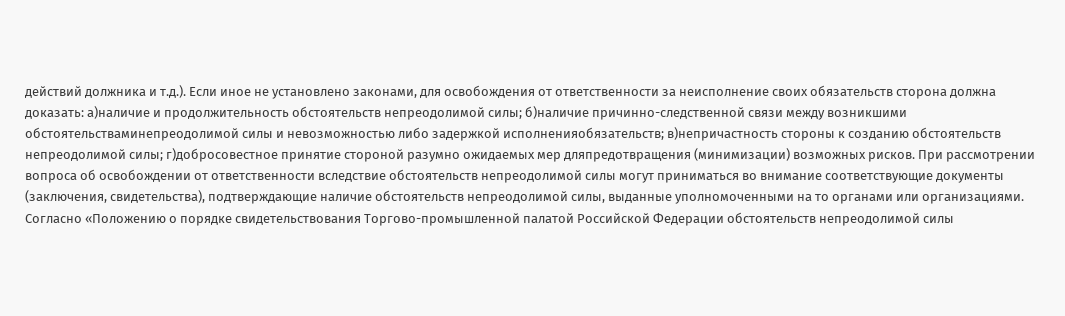действий должника и т.д.). Если иное не установлено законами, для освобождения от ответственности за неисполнение своих обязательств сторона должна доказать: а)наличие и продолжительность обстоятельств непреодолимой силы; б)наличие причинно-следственной связи между возникшими обстоятельстваминепреодолимой силы и невозможностью либо задержкой исполненияобязательств; в)непричастность стороны к созданию обстоятельств непреодолимой силы; г)добросовестное принятие стороной разумно ожидаемых мер дляпредотвращения (минимизации) возможных рисков. При рассмотрении вопроса об освобождении от ответственности вследствие обстоятельств непреодолимой силы могут приниматься во внимание соответствующие документы (заключения, свидетельства), подтверждающие наличие обстоятельств непреодолимой силы, выданные уполномоченными на то органами или организациями. Согласно «Положению о порядке свидетельствования Торгово-промышленной палатой Российской Федерации обстоятельств непреодолимой силы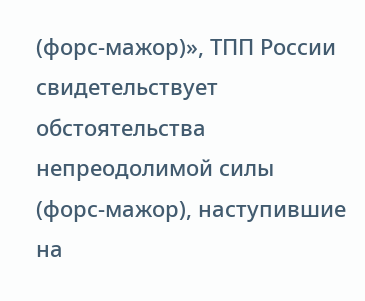(форс-мажор)», ТПП России свидетельствует обстоятельства непреодолимой силы (форс-мажор), наступившие на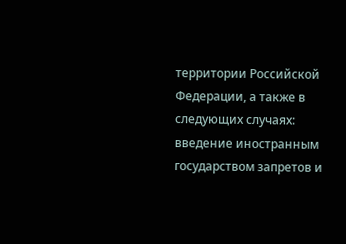территории Российской Федерации, а также в следующих случаях: введение иностранным государством запретов и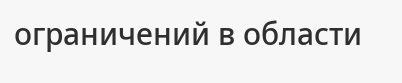ограничений в области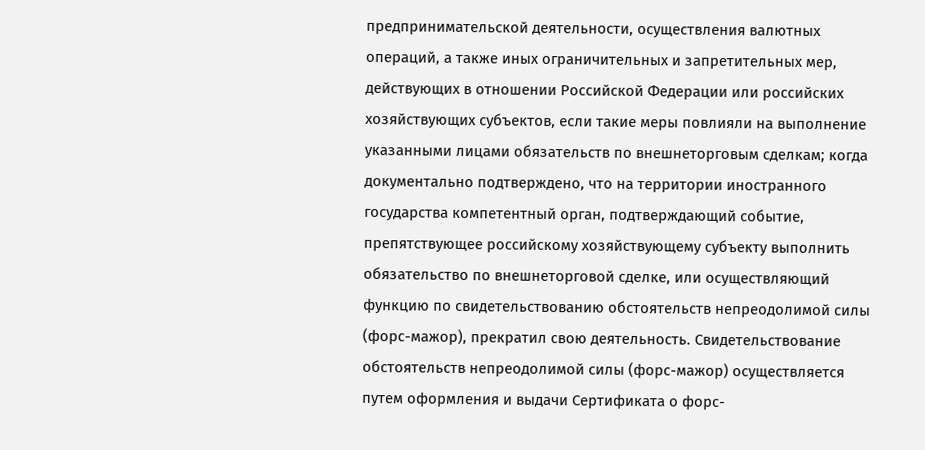предпринимательской деятельности, осуществления валютных операций, а также иных ограничительных и запретительных мер, действующих в отношении Российской Федерации или российских хозяйствующих субъектов, если такие меры повлияли на выполнение указанными лицами обязательств по внешнеторговым сделкам; когда документально подтверждено, что на территории иностранного государства компетентный орган, подтверждающий событие, препятствующее российскому хозяйствующему субъекту выполнить обязательство по внешнеторговой сделке, или осуществляющий функцию по свидетельствованию обстоятельств непреодолимой силы (форс-мажор), прекратил свою деятельность. Свидетельствование обстоятельств непреодолимой силы (форс-мажор) осуществляется путем оформления и выдачи Сертификата о форс-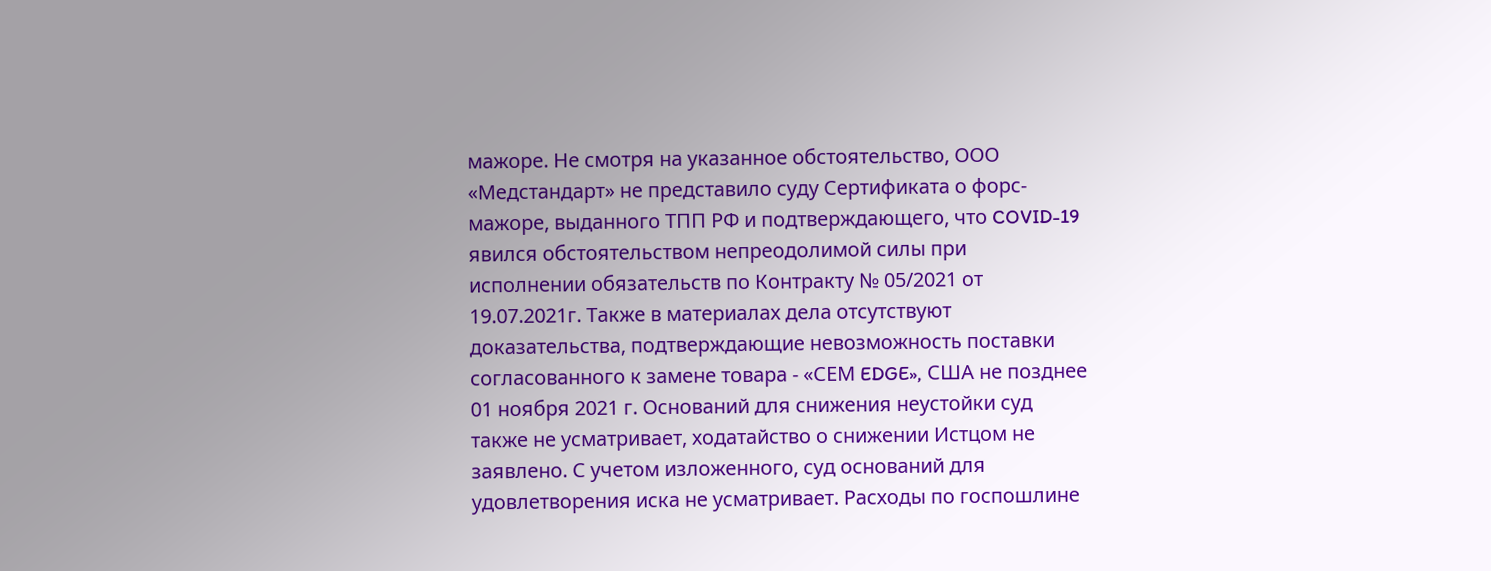мажоре. Не смотря на указанное обстоятельство, ООО «Медстандарт» не представило суду Сертификата о форс-мажоре, выданного ТПП РФ и подтверждающего, что COVID-19 явился обстоятельством непреодолимой силы при исполнении обязательств по Контракту № 05/2021 от 19.07.2021г. Также в материалах дела отсутствуют доказательства, подтверждающие невозможность поставки согласованного к замене товара - «СЕМ EDGE», США не позднее 01 ноября 2021 г. Оснований для снижения неустойки суд также не усматривает, ходатайство о снижении Истцом не заявлено. С учетом изложенного, суд оснований для удовлетворения иска не усматривает. Расходы по госпошлине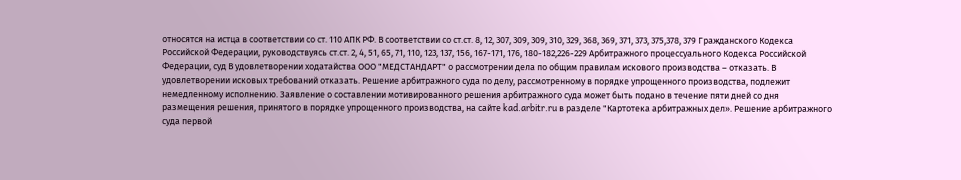относятся на истца в соответствии со ст. 110 АПК РФ. В соответствии со ст.ст. 8, 12, 307, 309, 309, 310, 329, 368, 369, 371, 373, 375,378, 379 Гражданского Кодекса Российской Федерации, руководствуясь ст.ст. 2, 4, 51, 65, 71, 110, 123, 137, 156, 167-171, 176, 180-182,226-229 Арбитражного процессуального Кодекса Российской Федерации, суд В удовлетворении ходатайства ООО "МЕДСТАНДАРТ" о рассмотрении дела по общим правилам искового производства – отказать. В удовлетворении исковых требований отказать. Решение арбитражного суда по делу, рассмотренному в порядке упрощенного производства, подлежит немедленному исполнению. Заявление о составлении мотивированного решения арбитражного суда может быть подано в течение пяти дней со дня размещения решения, принятого в порядке упрощенного производства, на сайте kad.arbitr.ru в разделе "Картотека арбитражных дел». Решение арбитражного суда первой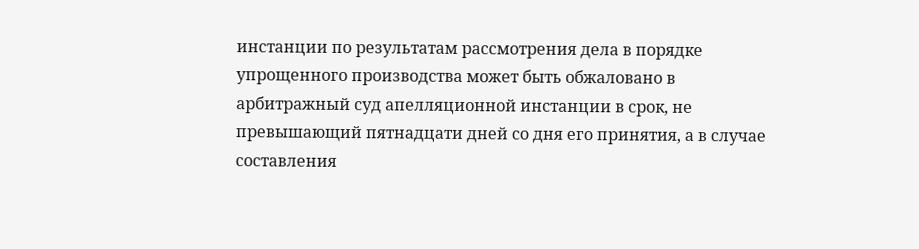инстанции по результатам рассмотрения дела в порядке упрощенного производства может быть обжаловано в арбитражный суд апелляционной инстанции в срок, не превышающий пятнадцати дней со дня его принятия, а в случае составления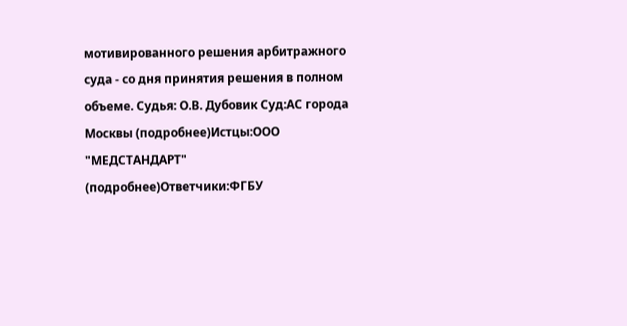мотивированного решения арбитражного суда - со дня принятия решения в полном объеме. Судья: О.В. Дубовик Суд:АС города Москвы (подробнее)Истцы:ООО "МЕДСТАНДАРТ" (подробнее)Ответчики:ФГБУ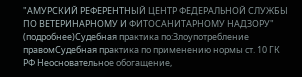"АМУРСКИЙ РЕФЕРЕНТНЫЙ ЦЕНТР ФЕДЕРАЛЬНОЙ СЛУЖБЫ ПО ВЕТЕРИНАРНОМУ И ФИТОСАНИТАРНОМУ НАДЗОРУ" (подробнее)Судебная практика по:Злоупотребление правомСудебная практика по применению нормы ст. 10 ГК РФ Неосновательное обогащение,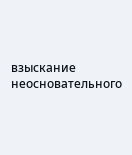взыскание неосновательного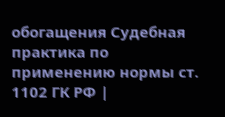обогащения Судебная практика по применению нормы ст. 1102 ГК РФ |